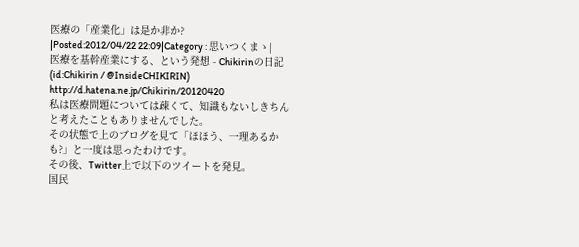医療の「産業化」は是か非か?
|Posted:2012/04/22 22:09|Category : 思いつくまゝ|
医療を基幹産業にする、という発想 - Chikirinの日記 (id:Chikirin / @InsideCHIKIRIN) http://d.hatena.ne.jp/Chikirin/20120420
私は医療問題については疎くて、知識もないしきちんと考えたこともありませんでした。
その状態で上のブログを見て「ほほう、一理あるかも?」と一度は思ったわけです。
その後、Twitter上で以下のツイートを発見。
国民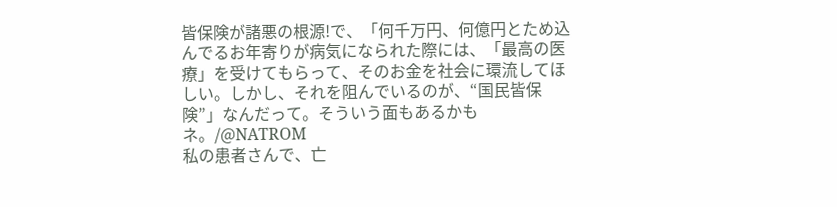皆保険が諸悪の根源!で、「何千万円、何億円とため込んでるお年寄りが病気になられた際には、「最高の医療」を受けてもらって、そのお金を社会に環流してほしい。しかし、それを阻んでいるのが、“国民皆保険”」なんだって。そういう面もあるかもネ。/@NATROM
私の患者さんで、亡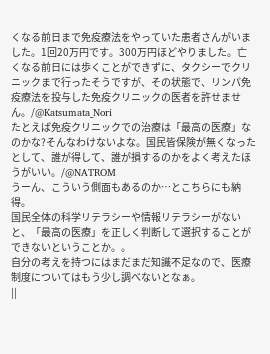くなる前日まで免疫療法をやっていた患者さんがいました。1回20万円です。300万円ほどやりました。亡くなる前日には歩くことができずに、タクシーでクリニックまで行ったそうですが、その状態で、リンパ免疫療法を投与した免疫クリニックの医者を許せません。/@Katsumata_Nori
たとえば免疫クリニックでの治療は「最高の医療」なのかな?そんなわけないよな。国民皆保険が無くなったとして、誰が得して、誰が損するのかをよく考えたほうがいい。/@NATROM
うーん、こういう側面もあるのか…とこちらにも納得。
国民全体の科学リテラシーや情報リテラシーがないと、「最高の医療」を正しく判断して選択することができないということか。。
自分の考えを持つにはまだまだ知識不足なので、医療制度についてはもう少し調べないとなぁ。
||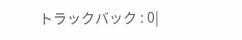トラックバック : 0|